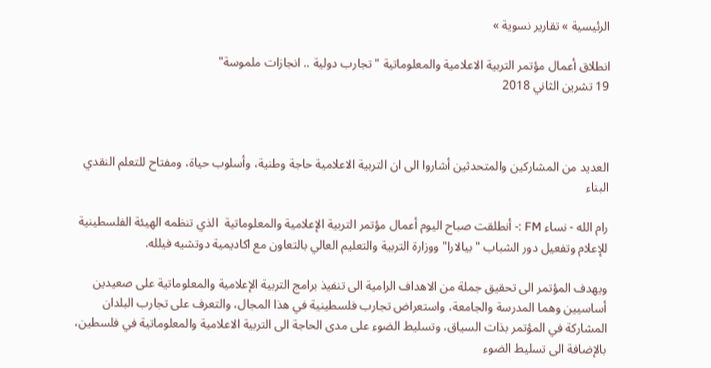الرئيسية » تقارير نسوية »

انطلاق أعمال مؤتمر التربية الاعلامية والمعلوماتية " تجارب دولية .. انجازات ملموسة"
19 تشرين الثاني 2018



العديد من المشاركين والمتحدثين أشاروا الى ان التربية الاعلامية حاجة وطنية، وأسلوب حياة، ومفتاح للتعلم النقدي البناء

رام الله - نساء FM :- أنطلقت صباح اليوم أعمال مؤتمر التربية الإعلامية والمعلوماتية  الذي تنظمه الهيئة الفلسطينية للإعلام وتفعيل دور الشباب "بيالارا" ووزارة التربية والتعليم العالي بالتعاون مع اكاديمية دوتشيه فيلله.

ويهدف المؤتمر الى تحقيق جملة من الاهداف الرامية الى تنفيذ برامج التربية الإعلامية والمعلوماتية على صعيدين أساسيين وهما المدرسة والجامعة، واستعراض تجارب فلسطينية في هذا المجال، والتعرف على تجارب البلدان المشاركة في المؤتمر بذات السياق، وتسليط الضوء على مدى الحاجة الى التربية الاعلامية والمعلوماتية في فلسطين، بالإضافة الى تسليط الضوء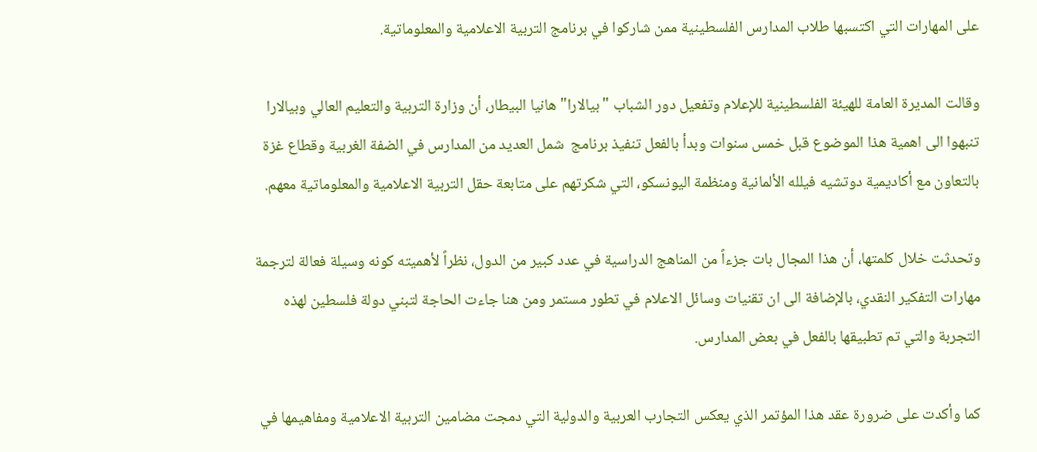على المهارات التي اكتسبها طلاب المدارس الفلسطينية ممن شاركوا في برنامج التربية الاعلامية والمعلوماتية.

وقالت المديرة العامة للهيئة الفلسطينية للإعلام وتفعيل دور الشباب "بيالارا" هانيا البيطار، أن وزارة التربية والتعليم العالي وبيالارا تنبهوا الى اهمية هذا الموضوع قبل خمس سنوات وبدأ بالفعل تنفيذ برنامج  شمل العديد من المدارس في الضفة الغربية وقطاع غزة بالتعاون مع أكاديمية دوتشيه فيلله الألمانية ومنظمة اليونسكو، التي شكرتهم على متابعة حقل التربية الاعلامية والمعلوماتية معهم.

وتحدثت خلال كلمتها، أن هذا المجال بات جزءاً من المناهج الدراسية في عدد كبير من الدول، نظراً لأهميته كونه وسيلة فعالة لترجمة مهارات التفكير النقدي، بالإضافة الى ان تقنيات وسائل الاعلام في تطور مستمر ومن هنا جاءت الحاجة لتبني دولة فلسطين لهذه التجربة والتي تم تطبيقها بالفعل في بعض المدارس.

كما وأكدت على ضرورة عقد هذا المؤتمر الذي يعكس التجارب العربية والدولية التي دمجت مضامين التربية الاعلامية ومفاهيمها في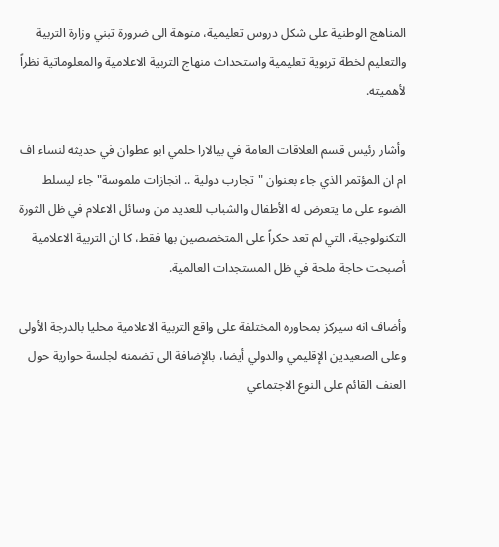المناهج الوطنية على شكل دروس تعليمية، منوهة الى ضرورة تبني وزارة التربية والتعليم لخطة تربوية تعليمية واستحداث منهاج التربية الاعلامية والمعلوماتية نظراً لأهميته.

وأشار رئيس قسم العلاقات العامة في بيالارا حلمي ابو عطوان في حديثه لنساء اف ام ان المؤتمر الذي جاء بعنوان "تجارب دولية .. انجازات ملموسة" جاء ليسلط الضوء على ما يتعرض له الأطفال والشباب للعديد من وسائل الاعلام في ظل الثورة التكنولوجية، التي لم تعد حكراً على المتخصصين بها فقط، كا ان التربية الاعلامية أصبحت حاجة ملحة في ظل المستجدات العالمية.

وأضاف انه سيركز بمحاوره المختلفة على واقع التربية الاعلامية محليا بالدرجة الأولى وعلى الصعيدين الإقليمي والدولي أيضا، بالإضافة الى تضمنه لجلسة حوارية حول العنف القائم على النوع الاجتماعي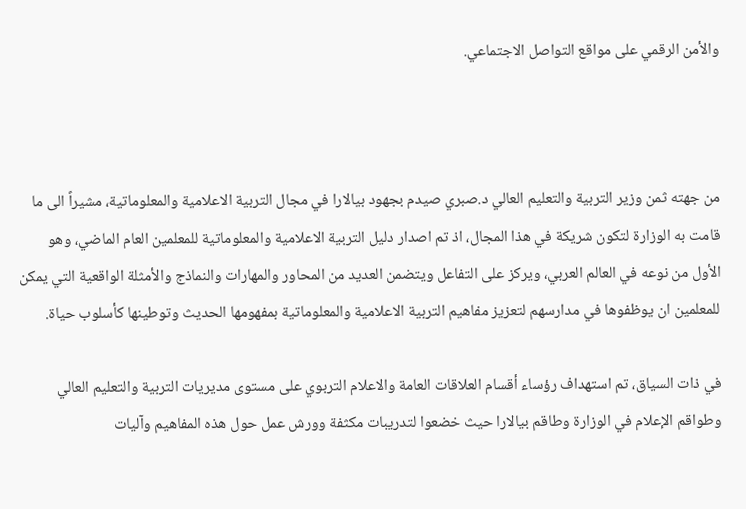والأمن الرقمي على مواقع التواصل الاجتماعي.



من جهته ثمن وزير التربية والتعليم العالي د.صبري صيدم بجهود بيالارا في مجال التربية الاعلامية والمعلوماتية، مشيراً الى ما قامت به الوزارة لتكون شريكة في هذا المجال، اذ تم اصدار دليل التربية الاعلامية والمعلوماتية للمعلمين العام الماضي، وهو الأول من نوعه في العالم العربي، ويركز على التفاعل ويتضمن العديد من المحاور والمهارات والنماذج والأمثلة الواقعية التي يمكن للمعلمين ان يوظفوها في مدارسهم لتعزيز مفاهيم التربية الاعلامية والمعلوماتية بمفهومها الحديث وتوطينها كأسلوب حياة.

في ذات السياق، تم استهداف رؤساء أقسام العلاقات العامة والاعلام التربوي على مستوى مديريات التربية والتعليم العالي وطواقم الإعلام في الوزارة وطاقم بيالارا حيث خضعوا لتدريبات مكثفة وورش عمل حول هذه المفاهيم وآليات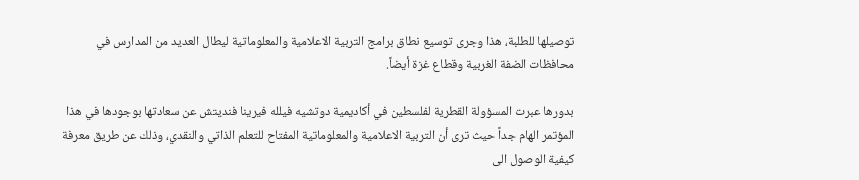توصيلها للطلبة، هذا وجرى توسيع نطاق برامج التربية الاعلامية والمعلوماتية ليطال العديد من المدارس في محافظات الضفة الغربية وقطاع غزة أيضاً.

بدورها عبرت المسؤولة القطرية لفلسطين في أكاديمية دوتشيه فيلله فيرينا فنديتش عن سعادتها بوجودها في هذا المؤتمر الهام جداً حيث ترى أن التربية الاعلامية والمعلوماتية المفتاح للتعلم الذاتي والنقدي، وذلك عن طريق معرفة كيفية الوصول الى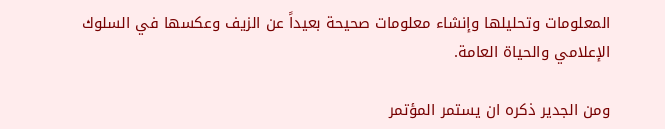المعلومات وتحليلها وإنشاء معلومات صحيحة بعيداً عن الزيف وعكسها في السلوك الإعلامي والحياة العامة.

ومن الجدير ذكره ان يستمر المؤتمر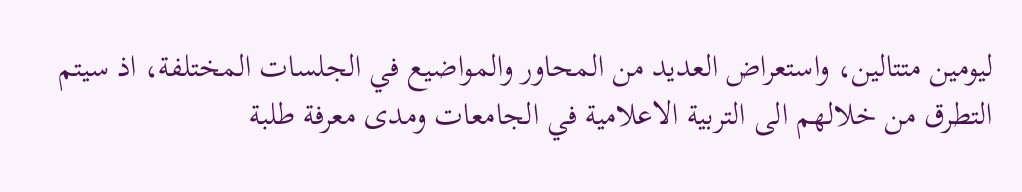ليومين متتالين، واستعراض العديد من المحاور والمواضيع في الجلسات المختلفة، اذ سيتم التطرق من خلالهم الى التربية الاعلامية في الجامعات ومدى معرفة طلبة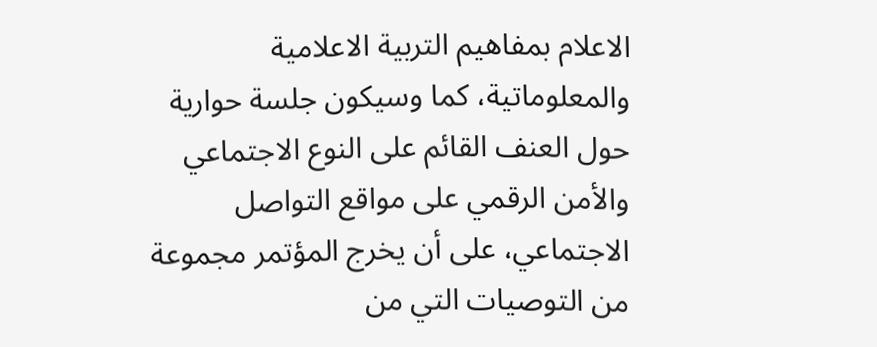الاعلام بمفاهيم التربية الاعلامية والمعلوماتية، كما وسيكون جلسة حوارية حول العنف القائم على النوع الاجتماعي والأمن الرقمي على مواقع التواصل الاجتماعي، على أن يخرج المؤتمر مجموعة من التوصيات التي من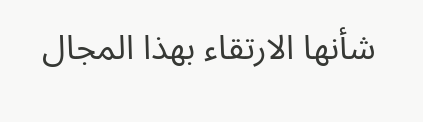شأنها الارتقاء بهذا المجال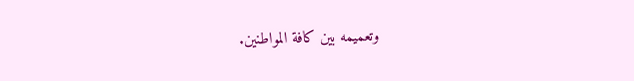وتعميمه بين كافة المواطنين.